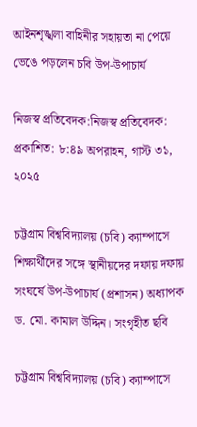আইনশৃঙ্খলা বাহিনীর সহায়তা না পেয়ে ভেঙে পড়লেন চবি উপ-উপাচার্য

নিজস্ব প্রতিবেদক:নিজস্ব প্রতিবেদক:
প্রকাশিত: ৮:৪৯ অপরাহন, গাস্ট ৩১, ২০২৫

চট্টগ্রাম বিশ্ববিদ্যালয় (চবি) ক্যাম্পাসে শিক্ষার্থীদের সঙ্গে স্থানীয়দের দফায় দফায় সংঘর্ষে উপ-উপাচার্য (প্রশাসন) অধ্যাপক ড. মো. কামাল উদ্দিন। সংগৃহীত ছবি

চট্টগ্রাম বিশ্ববিদ্যালয় (চবি) ক্যাম্পাসে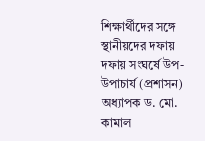শিক্ষার্থীদের সঙ্গে স্থানীয়দের দফায় দফায় সংঘর্ষে উপ-উপাচার্য (প্রশাসন) অধ্যাপক ড. মো. কামাল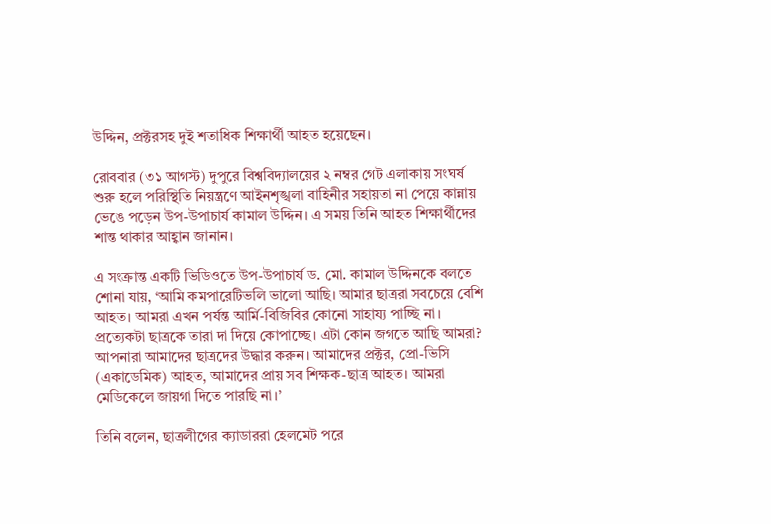উদ্দিন, প্রক্টরসহ দুই শতাধিক শিক্ষার্থী আহত হয়েছেন।

রোববার (৩১ আগস্ট) দুপুরে বিশ্ববিদ্যালয়ের ২ নম্বর গেট এলাকায় সংঘর্ষ শুরু হলে পরিস্থিতি নিয়ন্ত্রণে আইনশৃঙ্খলা বাহিনীর সহায়তা না পেয়ে কান্নায় ভেঙে পড়েন উপ-উপাচার্য কামাল উদ্দিন। এ সময় তিনি আহত শিক্ষার্থীদের শান্ত থাকার আহ্বান জানান।

এ সংক্রান্ত একটি ভিডিওতে উপ-উপাচার্য ড. মো. কামাল উদ্দিনকে বলতে শোনা যায়, ‘আমি কমপারেটিভলি ভালো আছি। আমার ছাত্ররা সবচেয়ে বেশি আহত। আমরা এখন পর্যন্ত আর্মি-বিজিবির কোনো সাহায্য পাচ্ছি না। প্রত্যেকটা ছাত্রকে তারা দা দিয়ে কোপাচ্ছে। এটা কোন জগতে আছি আমরা? আপনারা আমাদের ছাত্রদের উদ্ধার করুন। আমাদের প্রক্টর, প্রো-ভিসি (একাডেমিক) আহত, আমাদের প্রায় সব শিক্ষক-ছাত্র আহত। আমরা মেডিকেলে জায়গা দিতে পারছি না।’

তিনি বলেন, ছাত্রলীগের ক্যাডাররা হেলমেট পরে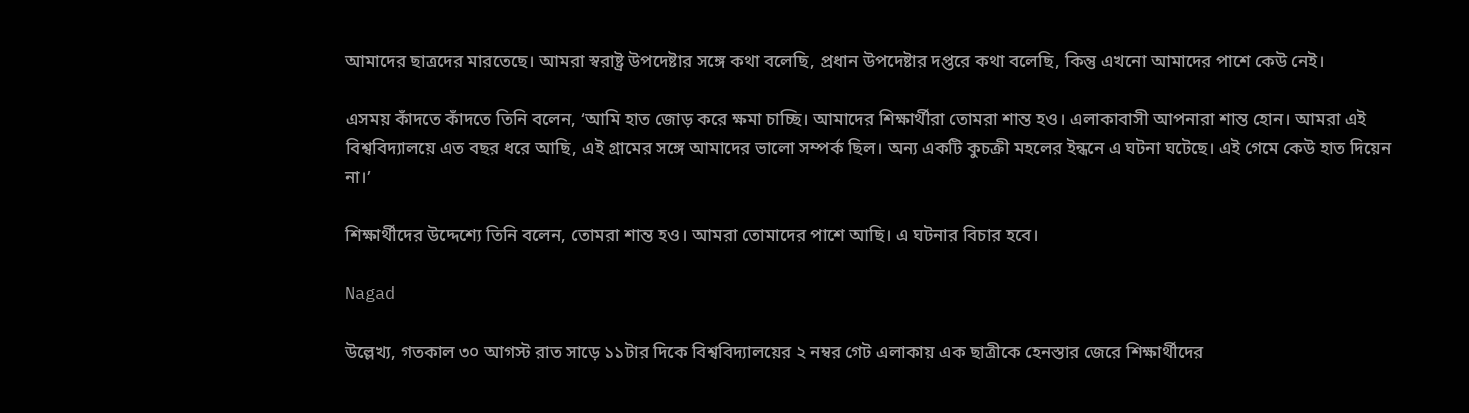আমাদের ছাত্রদের মারতেছে। আমরা স্বরাষ্ট্র উপদেষ্টার সঙ্গে কথা বলেছি, প্রধান উপদেষ্টার দপ্তরে কথা বলেছি, কিন্তু এখনো আমাদের পাশে কেউ নেই।

এসময় কাঁদতে কাঁদতে তিনি বলেন, ‘আমি হাত জোড় করে ক্ষমা চাচ্ছি। আমাদের শিক্ষার্থীরা তোমরা শান্ত হও। এলাকাবাসী আপনারা শান্ত হোন। আমরা এই বিশ্ববিদ্যালয়ে এত বছর ধরে আছি, এই গ্রামের সঙ্গে আমাদের ভালো সম্পর্ক ছিল। অন্য একটি কুচক্রী মহলের ইন্ধনে এ ঘটনা ঘটেছে। এই গেমে কেউ হাত দিয়েন না।’

শিক্ষার্থীদের উদ্দেশ্যে তিনি বলেন, তোমরা শান্ত হও। আমরা তোমাদের পাশে আছি। এ ঘটনার বিচার হবে।

Nagad

উল্লেখ্য, গতকাল ৩০ আগস্ট রাত সাড়ে ১১টার দিকে বিশ্ববিদ্যালয়ের ২ নম্বর গেট এলাকায় এক ছাত্রীকে হেনস্তার জেরে শিক্ষার্থীদের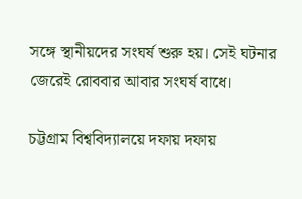সঙ্গে স্থানীয়দের সংঘর্ষ শুরু হয়। সেই ঘটনার জেরেই রোববার আবার সংঘর্ষ বাধে।

চট্টগ্রাম বিশ্ববিদ্যালয়ে দফায় দফায়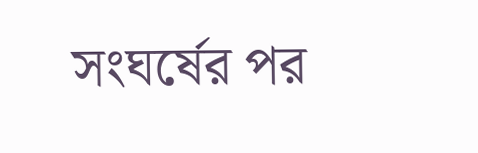সংঘর্ষের পর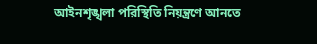আইনশৃঙ্খলা পরিস্থিতি নিয়ন্ত্রণে আনতে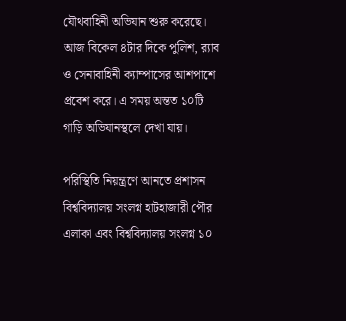যৌথবাহিনী অভিযান শুরু করেছে। আজ বিকেল ৪টার দিকে পুলিশ, র‌্যাব ও সেনাবাহিনী ক্যাম্পাসের আশপাশে প্রবেশ করে। এ সময় অন্তত ১০টি গাড়ি অভিযানস্থলে দেখা যায়।

পরিস্থিতি নিয়ন্ত্রণে আনতে প্রশাসন বিশ্ববিদ্যালয় সংলগ্ন হাটহাজারী পৌর এলাকা এবং বিশ্ববিদ্যালয় সংলগ্ন ১০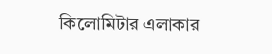কিলোমিটার এলাকার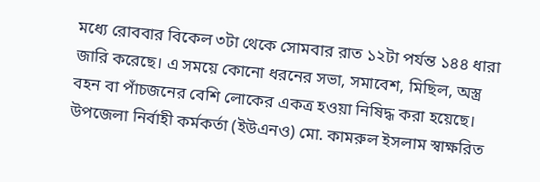মধ্যে রোববার বিকেল ৩টা থেকে সোমবার রাত ১২টা পর্যন্ত ১৪৪ ধারা জারি করেছে। এ সময়ে কোনো ধরনের সভা, সমাবেশ, মিছিল, অস্ত্র বহন বা পাঁচজনের বেশি লোকের একত্র হওয়া নিষিদ্ধ করা হয়েছে। উপজেলা নির্বাহী কর্মকর্তা (ইউএনও) মো. কামরুল ইসলাম স্বাক্ষরিত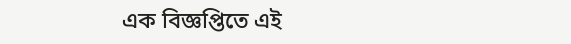এক বিজ্ঞপ্তিতে এই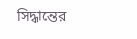সিদ্ধান্তের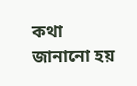কথা জানানো হয়